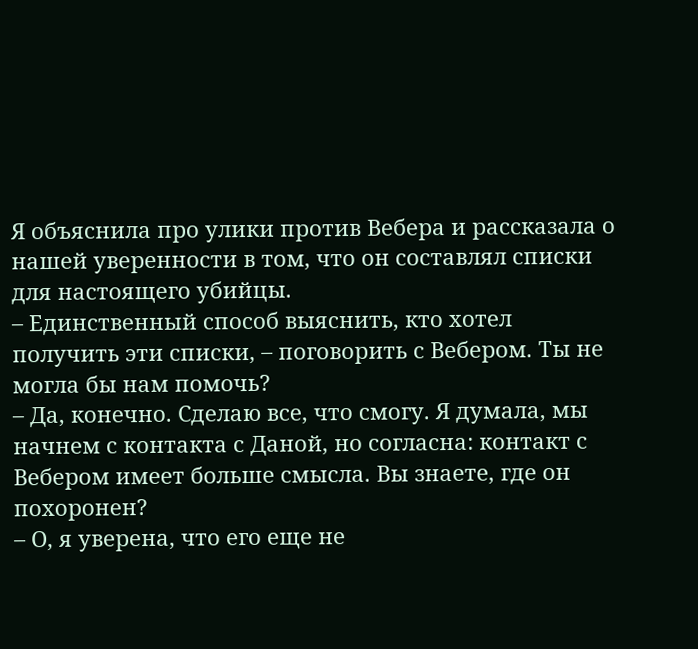Я объяснила про улики против Вебера и рассказала о нашей уверенности в том, что он составлял списки для настоящего убийцы.
– Единственный способ выяснить, кто хотел получить эти списки, – поговорить с Вебером. Ты не могла бы нам помочь?
– Да, конечно. Сделаю все, что смогу. Я думала, мы начнем с контакта с Даной, но согласна: контакт с Вебером имеет больше смысла. Вы знаете, где он похоронен?
– О, я уверена, что его еще не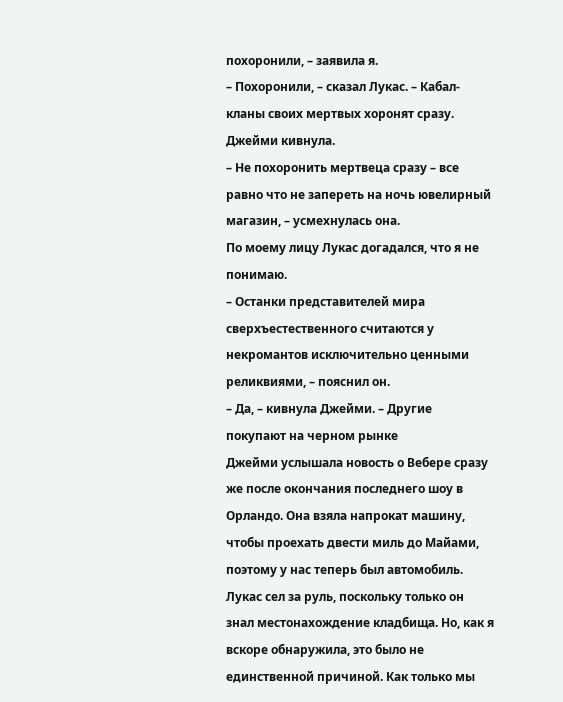похоронили, – заявила я.
– Похоронили, – сказал Лукас. – Кабал-кланы своих мертвых хоронят сразу.
Джейми кивнула.
– Не похоронить мертвеца сразу – все равно что не запереть на ночь ювелирный магазин, – усмехнулась она.
По моему лицу Лукас догадался, что я не понимаю.
– Останки представителей мира сверхъестественного считаются у некромантов исключительно ценными реликвиями, – пояснил он.
– Да, – кивнула Джейми. – Другие покупают на черном рынке
Джейми услышала новость о Вебере сразу же после окончания последнего шоу в Орландо. Она взяла напрокат машину, чтобы проехать двести миль до Майами, поэтому у нас теперь был автомобиль. Лукас сел за руль, поскольку только он знал местонахождение кладбища. Но, как я вскоре обнаружила, это было не единственной причиной. Как только мы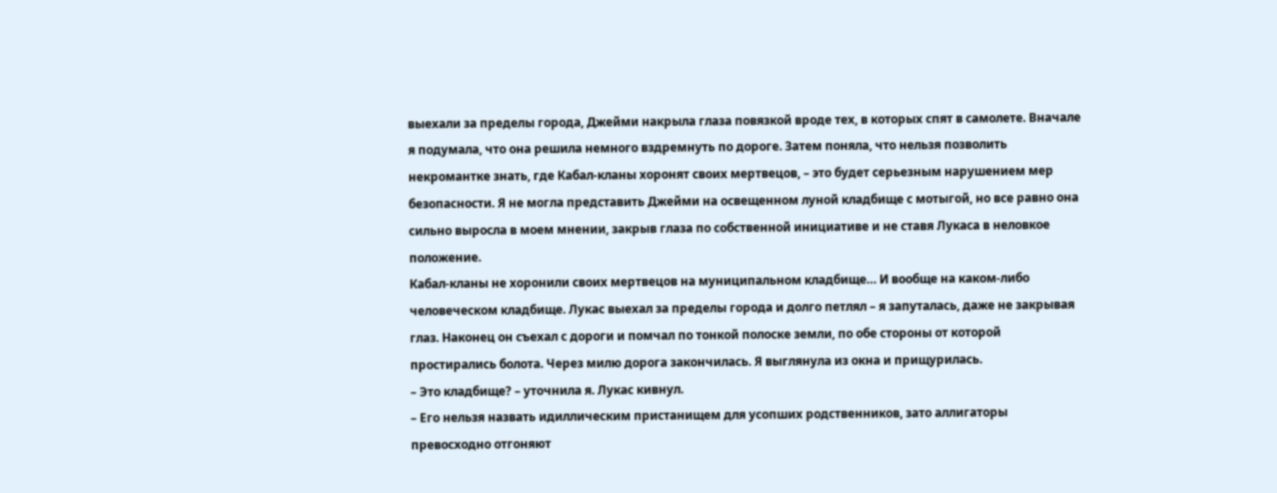выехали за пределы города, Джейми накрыла глаза повязкой вроде тех, в которых спят в самолете. Вначале я подумала, что она решила немного вздремнуть по дороге. Затем поняла, что нельзя позволить некромантке знать, где Кабал-кланы хоронят своих мертвецов, – это будет серьезным нарушением мер безопасности. Я не могла представить Джейми на освещенном луной кладбище с мотыгой, но все равно она сильно выросла в моем мнении, закрыв глаза по собственной инициативе и не ставя Лукаса в неловкое положение.
Кабал-кланы не хоронили своих мертвецов на муниципальном кладбище… И вообще на каком-либо человеческом кладбище. Лукас выехал за пределы города и долго петлял – я запуталась, даже не закрывая глаз. Наконец он съехал с дороги и помчал по тонкой полоске земли, по обе стороны от которой простирались болота. Через милю дорога закончилась. Я выглянула из окна и прищурилась.
– Это кладбище? – уточнила я. Лукас кивнул.
– Его нельзя назвать идиллическим пристанищем для усопших родственников, зато аллигаторы превосходно отгоняют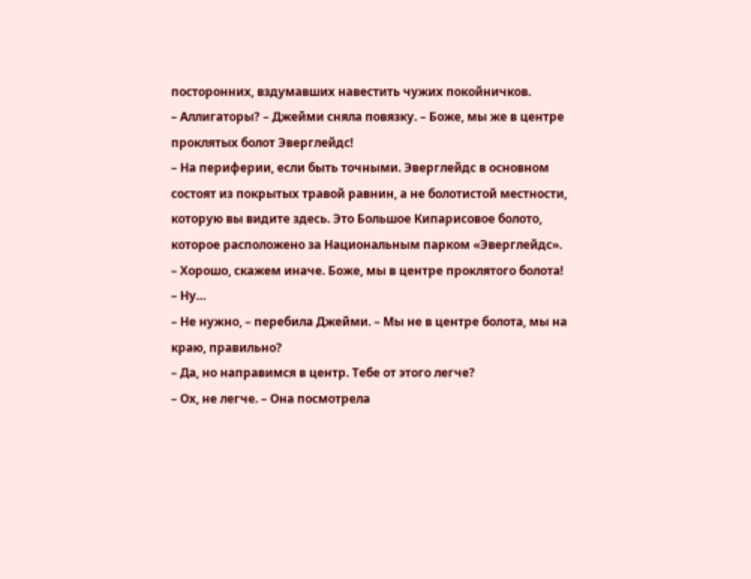посторонних, вздумавших навестить чужих покойничков.
– Аллигаторы? – Джейми сняла повязку. – Боже, мы же в центре проклятых болот Эверглейдс!
– На периферии, если быть точными. Эверглейдс в основном состоят из покрытых травой равнин, а не болотистой местности, которую вы видите здесь. Это Большое Кипарисовое болото, которое расположено за Национальным парком «Эверглейдс».
– Хорошо, скажем иначе. Боже, мы в центре проклятого болота!
– Ну…
– Не нужно, – перебила Джейми. – Мы не в центре болота, мы на краю, правильно?
– Да, но направимся в центр. Тебе от этого легче?
– Ох, не легче. – Она посмотрела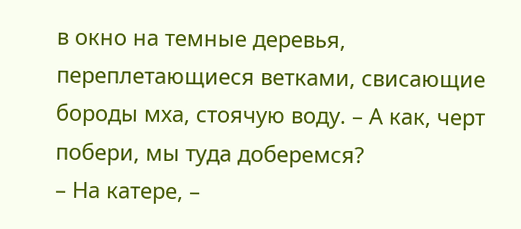в окно на темные деревья, переплетающиеся ветками, свисающие бороды мха, стоячую воду. – А как, черт побери, мы туда доберемся?
– На катере, –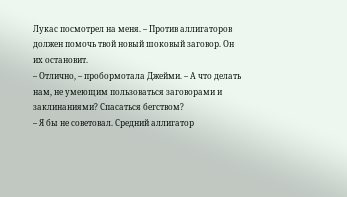Лукас посмотрел на меня. – Против аллигаторов должен помочь твой новый шоковый заговор. Он их остановит.
– Отлично, – пробормотала Джейми. – А что делать нам, не умеющим пользоваться заговорами и заклинаниями? Спасаться бегством?
– Я бы не советовал. Средний аллигатор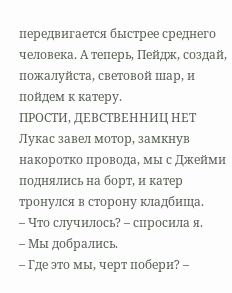передвигается быстрее среднего человека. А теперь, Пейдж, создай, пожалуйста, световой шар, и пойдем к катеру.
ПРОСТИ, ДЕВСТВЕННИЦ НЕТ
Лукас завел мотор, замкнув накоротко провода, мы с Джейми поднялись на борт, и катер тронулся в сторону кладбища.
– Что случилось? – спросила я.
– Мы добрались.
– Где это мы, черт побери? –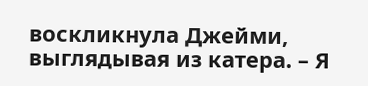воскликнула Джейми, выглядывая из катера. – Я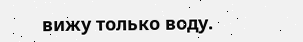вижу только воду.